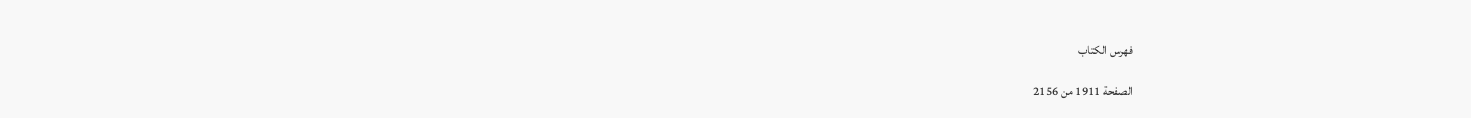فهرس الكتاب

الصفحة 1911 من 2156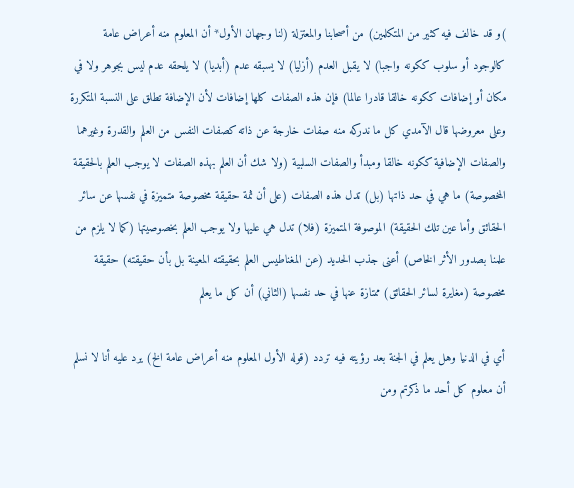)و قد خالف فيه كثير من المتكلمين) من أصحابنا والمعتزلة (لنا وجهان الأول* أن المعلوم منه أعراض عامة كالوجود أو سلوب ككونه واجبا) لا يقبل العدم (أزليا) لا يسبقه عدم (أبديا) لا يلحقه عدم ليس بجوهر ولا في مكان أو إضافات ككونه خالقا قادرا عالما) فإن هذه الصفات كلها إضافات لأن الإضافة تطلق على النسبة المتكررة وعلى معروضها قال الآمدي كل ما ندركه منه صفات خارجة عن ذاته كصفات النفس من العلم والقدرة وغيرهما والصفات الإضافية ككونه خالقا ومبدأ والصفات السلبية (ولا شك أن العلم بهذه الصفات لا يوجب العلم بالحقيقة المخصوصة) ما هي في حد ذاتها (بل) تدل هذه الصفات (على أن ثمة حقيقة مخصوصة متميزة في نفسها عن سائر الحقائق وأما عين تلك الحقيقة) الموصوفة المتميزة (فلا) تدل هي عليها ولا يوجب العلم بخصوصيتها (كما لا يلزم من علمنا بصدور الأثر الخاص) أعنى جذب الحديد (عن المغناطيس العلم بحقيقته المعينة بل بأن حقيقته) حقيقة مخصوصة (مغايرة لسائر الحقائق) ممتازة عنها في حد نفسها (الثاني) أن كل ما يعلم

أي في الدنيا وهل يعلم في الجنة بعد رؤيته فيه تردد (قوله الأول المعلوم منه أعراض عامة الخ) يرد عليه أنا لا نسلم أن معلوم كل أحد ما ذكرتم ومن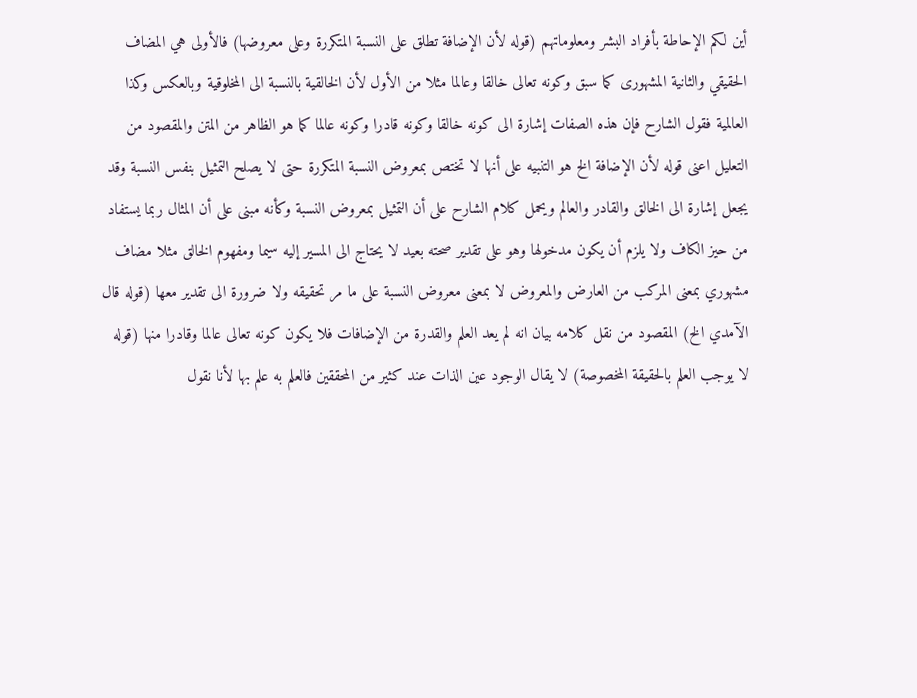أين لكم الإحاطة بأفراد البشر ومعلوماتهم (قوله لأن الإضافة تطلق على النسبة المتكررة وعلى معروضها) فالأولى هي المضاف الحقيقي والثانية المشهورى كما سبق وكونه تعالى خالقا وعالما مثلا من الأول لأن الخالقية بالنسبة الى المخلوقية وبالعكس وكذا العالمية فقول الشارح فإن هذه الصفات إشارة الى كونه خالقا وكونه قادرا وكونه عالما كما هو الظاهر من المتن والمقصود من التعليل اعنى قوله لأن الإضافة الخ هو التنبيه على أنها لا تختص بمعروض النسبة المتكررة حتى لا يصلح التمثيل بنفس النسبة وقد يجعل إشارة الى الخالق والقادر والعالم ويحمل كلام الشارح على أن التمثيل بمعروض النسبة وكأنه مبنى على أن المثال ربما يستفاد من حيز الكاف ولا يلزم أن يكون مدخولها وهو على تقدير صحته بعيد لا يحتاج الى المسير إليه سيما ومفهوم الخالق مثلا مضاف مشهوري بمعنى المركب من العارض والمعروض لا بمعنى معروض النسبة على ما مر تحقيقه ولا ضرورة الى تقدير معها (قوله قال الآمدي الخ) المقصود من نقل كلامه بيان انه لم يعد العلم والقدرة من الإضافات فلا يكون كونه تعالى عالما وقادرا منها (قوله لا يوجب العلم بالحقيقة المخصوصة) لا يقال الوجود عين الذات عند كثير من المحققين فالعلم به علم بها لأنا نقول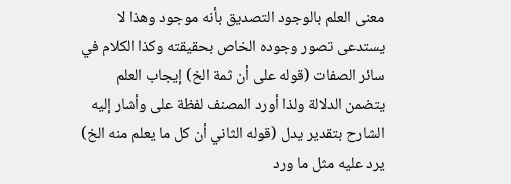معنى العلم بالوجود التصديق بأنه موجود وهذا لا يستدعى تصور وجوده الخاص بحقيقته وكذا الكلام في سائر الصفات (قوله على أن ثمة الخ) إيجاب العلم يتضمن الدلالة ولذا أورد المصنف لفظة على وأشار إليه الشارح بتقدير يدل (قوله الثاني أن كل ما يعلم منه الخ) يرد عليه مثل ما ورد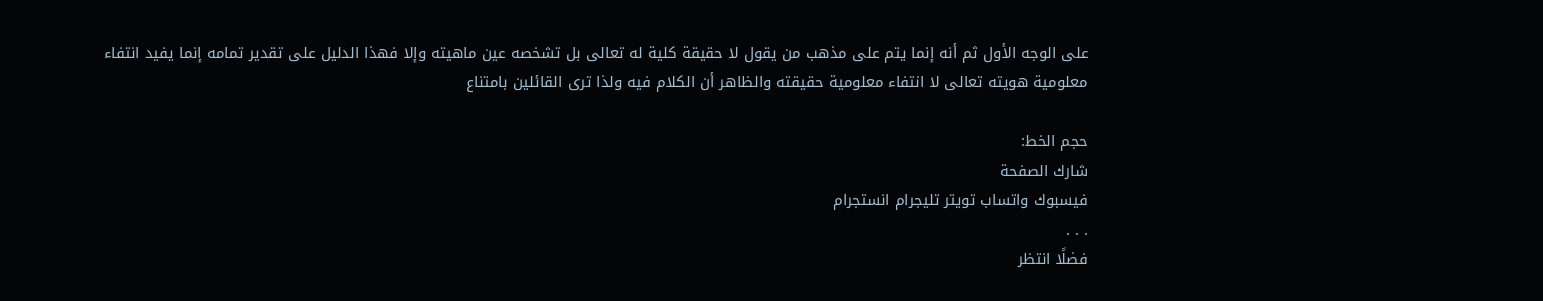على الوجه الأول ثم أنه إنما يتم على مذهب من يقول لا حقيقة كلية له تعالى بل تشخصه عين ماهيته وإلا فهذا الدليل على تقدير تمامه إنما يفيد انتفاء معلومية هويته تعالى لا انتفاء معلومية حقيقته والظاهر أن الكلام فيه ولذا ترى القائلين بامتناع

حجم الخط:
شارك الصفحة
فيسبوك واتساب تويتر تليجرام انستجرام
. . .
فضلًا انتظر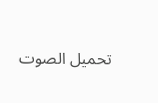تحميل الصوت